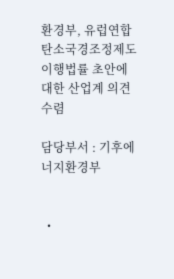환경부, 유럽연합 탄소국경조정제도 이행법률 초안에 대한 산업계 의견 수렴

담당부서 : 기후에너지환경부


  •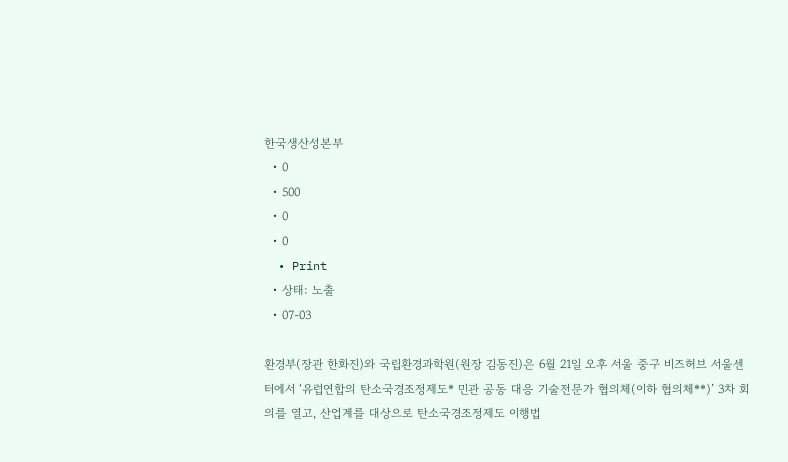한국생산성본부
  • 0
  • 500
  • 0
  • 0
  • Print
  • 상태: 노출
  • 07-03

환경부(장관 한화진)와 국립환경과학원(원장 김동진)은 6월 21일 오후 서울 중구 비즈허브 서울센터에서 ‘유럽연합의 탄소국경조정제도* 민관 공동 대응 기술전문가 협의체(이하 협의체**)’ 3차 회의를 열고, 산업계를 대상으로 탄소국경조정제도 이행법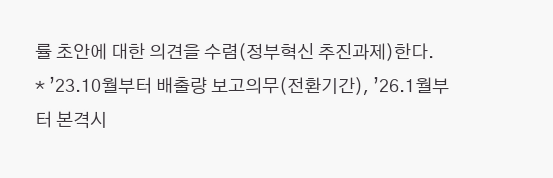률 초안에 대한 의견을 수렴(정부혁신 추진과제)한다.
* ’23.10월부터 배출량 보고의무(전환기간), ’26.1월부터 본격시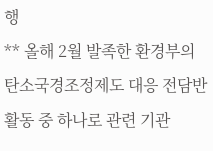행
** 올해 2월 발족한 환경부의 탄소국경조정제도 대응 전담반 활동 중 하나로 관련 기관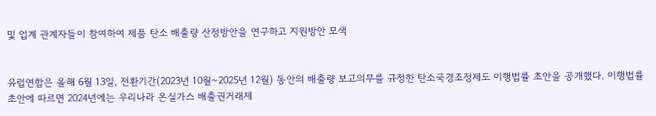및 업계 관계자들이 참여하여 제품 탄소 배출량 산정방안을 연구하고 지원방안 모색


유럽연합은 올해 6월 13일, 전환기간(2023년 10월~2025년 12월) 동안의 배출량 보고의무를 규정한 탄소국경조정제도 이행법률 초안을 공개했다. 이행법률 초안에 따르면 2024년에는 우리나라 온실가스 배출권거래제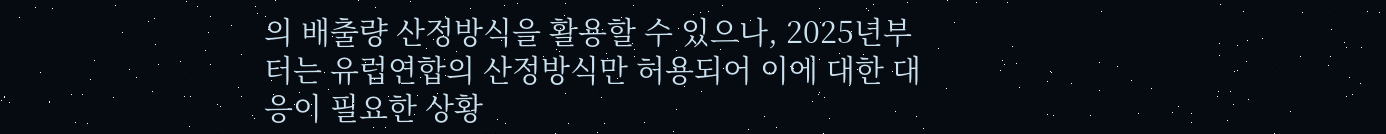의 배출량 산정방식을 활용할 수 있으나, 2025년부터는 유럽연합의 산정방식만 허용되어 이에 대한 대응이 필요한 상황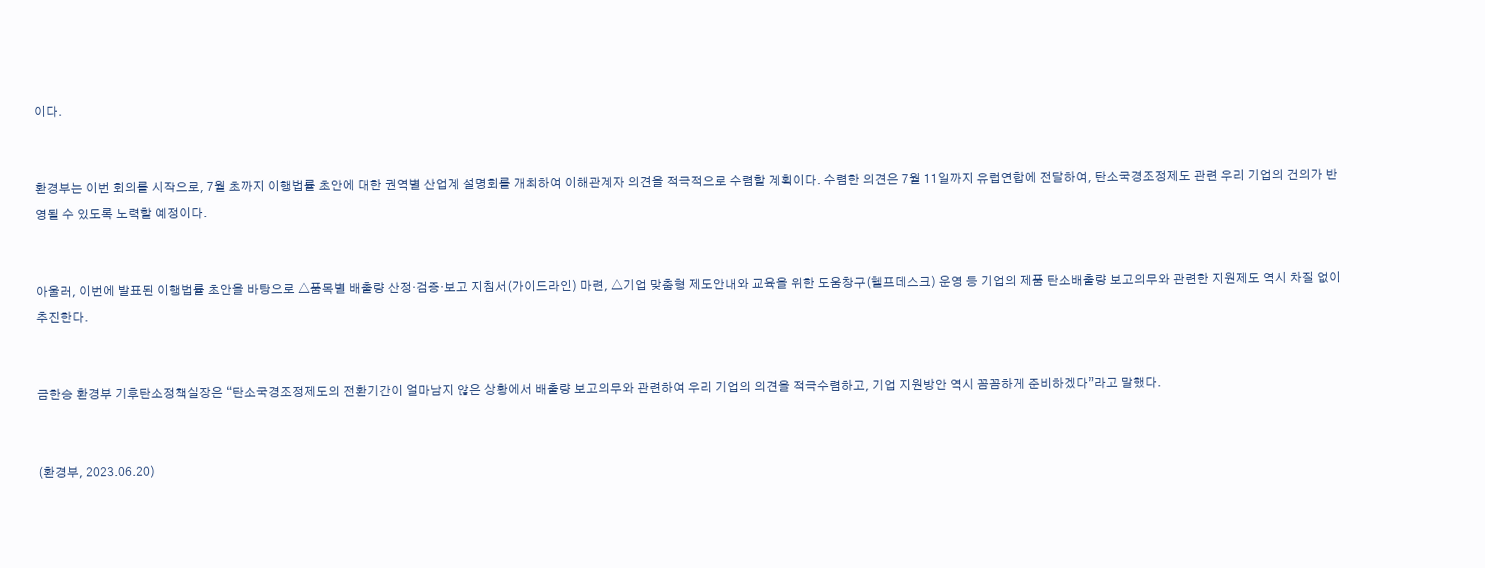이다.


환경부는 이번 회의를 시작으로, 7월 초까지 이행법률 초안에 대한 권역별 산업계 설명회를 개최하여 이해관계자 의견을 적극적으로 수렴할 계획이다. 수렴한 의견은 7월 11일까지 유럽연합에 전달하여, 탄소국경조정제도 관련 우리 기업의 건의가 반영될 수 있도록 노력할 예정이다.


아울러, 이번에 발표된 이행법률 초안을 바탕으로 △품목별 배출량 산정·검증·보고 지침서(가이드라인) 마련, △기업 맞춤형 제도안내와 교육을 위한 도움창구(헬프데스크) 운영 등 기업의 제품 탄소배출량 보고의무와 관련한 지원제도 역시 차질 없이 추진한다.


금한승 환경부 기후탄소정책실장은 “탄소국경조정제도의 전환기간이 얼마남지 않은 상황에서 배출량 보고의무와 관련하여 우리 기업의 의견을 적극수렴하고, 기업 지원방안 역시 꼼꼼하게 준비하겠다”라고 말했다.


(환경부, 2023.06.20)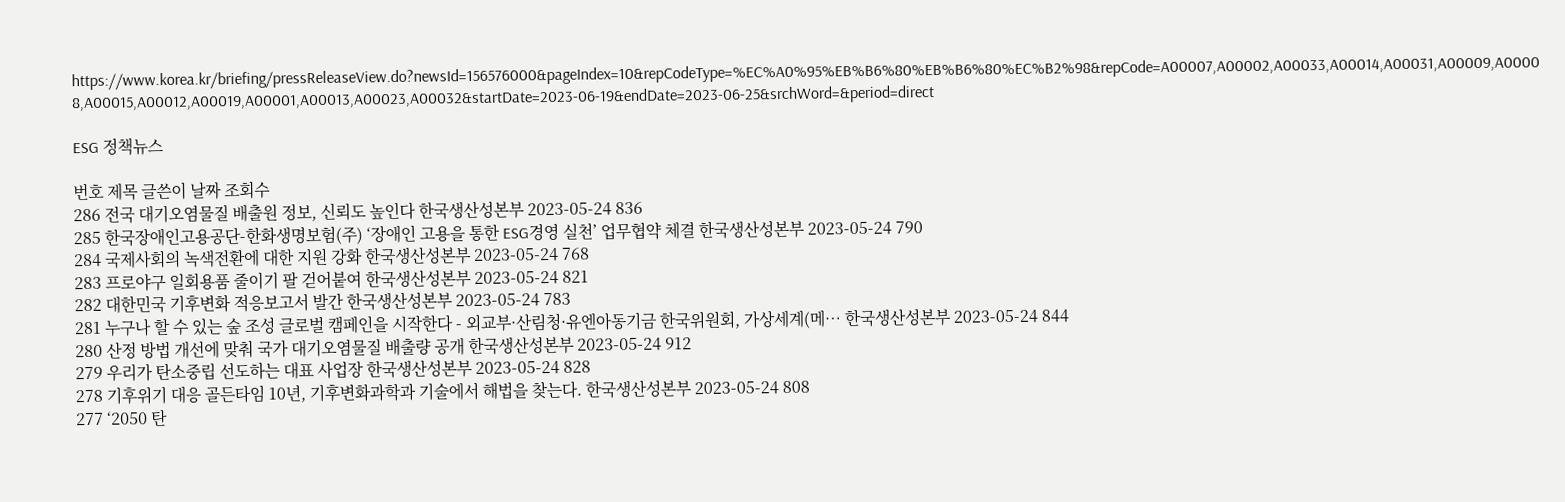https://www.korea.kr/briefing/pressReleaseView.do?newsId=156576000&pageIndex=10&repCodeType=%EC%A0%95%EB%B6%80%EB%B6%80%EC%B2%98&repCode=A00007,A00002,A00033,A00014,A00031,A00009,A00008,A00015,A00012,A00019,A00001,A00013,A00023,A00032&startDate=2023-06-19&endDate=2023-06-25&srchWord=&period=direct

ESG 정책뉴스

번호 제목 글쓴이 날짜 조회수
286 전국 대기오염물질 배출원 정보, 신뢰도 높인다 한국생산성본부 2023-05-24 836
285 한국장애인고용공단-한화생명보험(주) ‘장애인 고용을 통한 ESG경영 실천’ 업무협약 체결 한국생산성본부 2023-05-24 790
284 국제사회의 녹색전환에 대한 지원 강화 한국생산성본부 2023-05-24 768
283 프로야구 일회용품 줄이기 팔 걷어붙여 한국생산성본부 2023-05-24 821
282 대한민국 기후변화 적응보고서 발간 한국생산성본부 2023-05-24 783
281 누구나 할 수 있는 숲 조성 글로벌 캠페인을 시작한다 - 외교부·산림청·유엔아동기금 한국위원회, 가상세계(메… 한국생산성본부 2023-05-24 844
280 산정 방법 개선에 맞춰 국가 대기오염물질 배출량 공개 한국생산성본부 2023-05-24 912
279 우리가 탄소중립 선도하는 대표 사업장 한국생산성본부 2023-05-24 828
278 기후위기 대응 골든타임 10년, 기후변화과학과 기술에서 해법을 찾는다. 한국생산성본부 2023-05-24 808
277 ‘2050 탄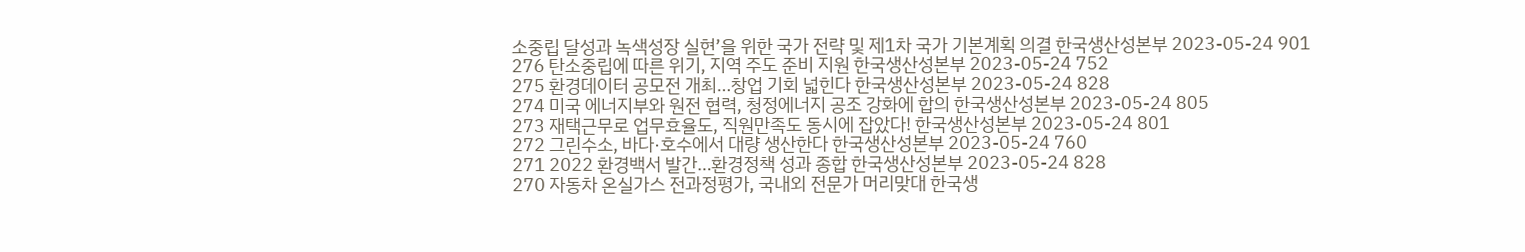소중립 달성과 녹색성장 실현’을 위한 국가 전략 및 제1차 국가 기본계획 의결 한국생산성본부 2023-05-24 901
276 탄소중립에 따른 위기, 지역 주도 준비 지원 한국생산성본부 2023-05-24 752
275 환경데이터 공모전 개최…창업 기회 넓힌다 한국생산성본부 2023-05-24 828
274 미국 에너지부와 원전 협력, 청정에너지 공조 강화에 합의 한국생산성본부 2023-05-24 805
273 재택근무로 업무효율도, 직원만족도 동시에 잡았다! 한국생산성본부 2023-05-24 801
272 그린수소, 바다·호수에서 대량 생산한다 한국생산성본부 2023-05-24 760
271 2022 환경백서 발간…환경정책 성과 종합 한국생산성본부 2023-05-24 828
270 자동차 온실가스 전과정평가, 국내외 전문가 머리맞대 한국생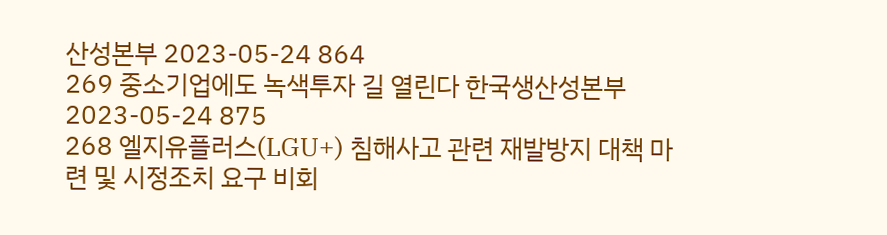산성본부 2023-05-24 864
269 중소기업에도 녹색투자 길 열린다 한국생산성본부 2023-05-24 875
268 엘지유플러스(LGU+) 침해사고 관련 재발방지 대책 마련 및 시정조치 요구 비회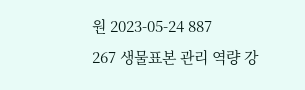원 2023-05-24 887
267 생물표본 관리 역량 강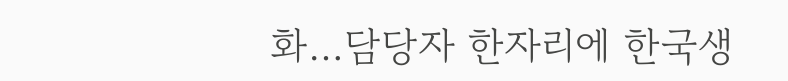화…담당자 한자리에 한국생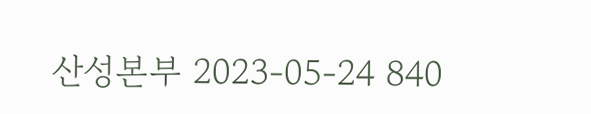산성본부 2023-05-24 840